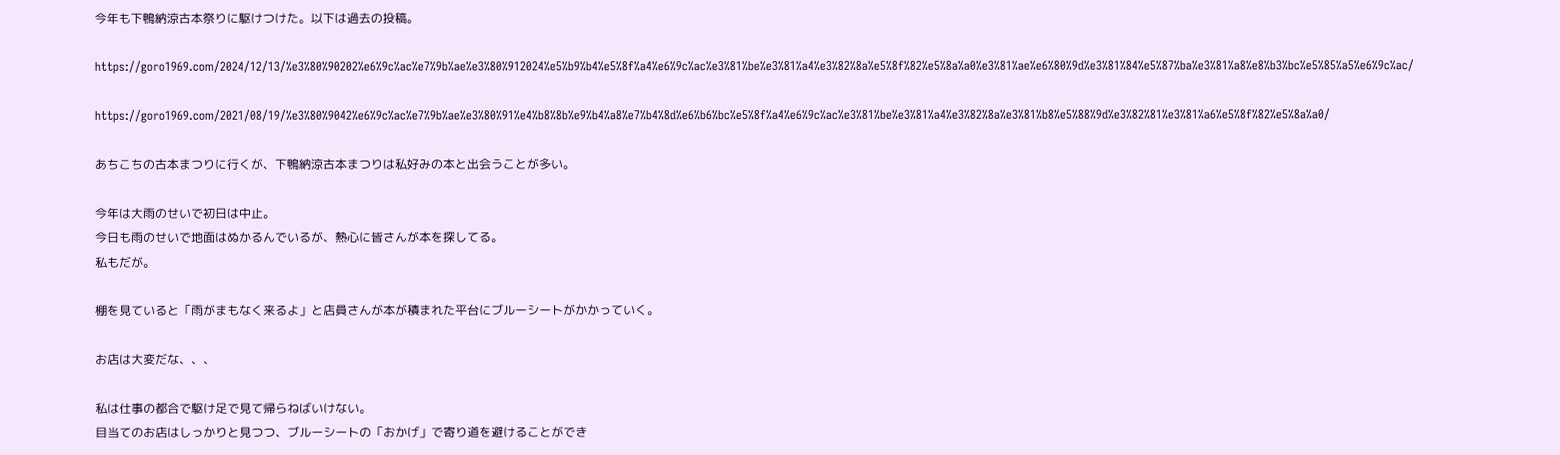今年も下鴨納涼古本祭りに駆けつけた。以下は過去の投稿。

https://goro1969.com/2024/12/13/%e3%80%90202%e6%9c%ac%e7%9b%ae%e3%80%912024%e5%b9%b4%e5%8f%a4%e6%9c%ac%e3%81%be%e3%81%a4%e3%82%8a%e5%8f%82%e5%8a%a0%e3%81%ae%e6%80%9d%e3%81%84%e5%87%ba%e3%81%a8%e8%b3%bc%e5%85%a5%e6%9c%ac/

https://goro1969.com/2021/08/19/%e3%80%9042%e6%9c%ac%e7%9b%ae%e3%80%91%e4%b8%8b%e9%b4%a8%e7%b4%8d%e6%b6%bc%e5%8f%a4%e6%9c%ac%e3%81%be%e3%81%a4%e3%82%8a%e3%81%b8%e5%88%9d%e3%82%81%e3%81%a6%e5%8f%82%e5%8a%a0/

あちこちの古本まつりに行くが、下鴨納涼古本まつりは私好みの本と出会うことが多い。

今年は大雨のせいで初日は中止。
今日も雨のせいで地面はぬかるんでいるが、熱心に皆さんが本を探してる。
私もだが。

棚を見ていると「雨がまもなく来るよ」と店員さんが本が積まれた平台にブルーシートがかかっていく。

お店は大変だな、、、

私は仕事の都合で駆け足で見て帰らねばいけない。
目当てのお店はしっかりと見つつ、ブルーシートの「おかげ」で寄り道を避けることができ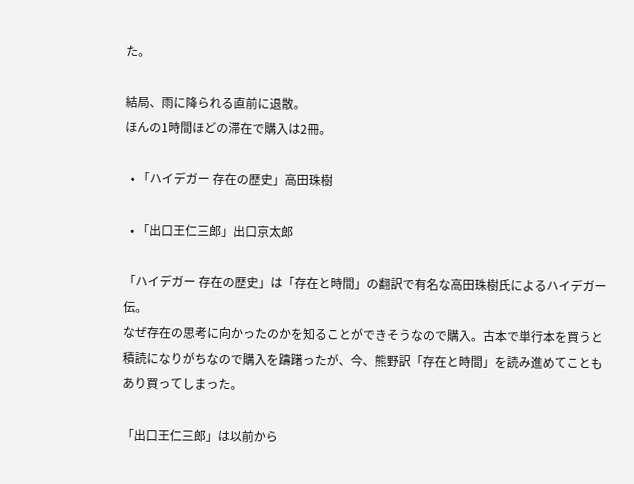た。

結局、雨に降られる直前に退散。
ほんの1時間ほどの滞在で購入は2冊。

  • 「ハイデガー 存在の歴史」高田珠樹

  • 「出口王仁三郎」出口京太郎

「ハイデガー 存在の歴史」は「存在と時間」の翻訳で有名な高田珠樹氏によるハイデガー伝。
なぜ存在の思考に向かったのかを知ることができそうなので購入。古本で単行本を買うと積読になりがちなので購入を躊躇ったが、今、熊野訳「存在と時間」を読み進めてこともあり買ってしまった。

「出口王仁三郎」は以前から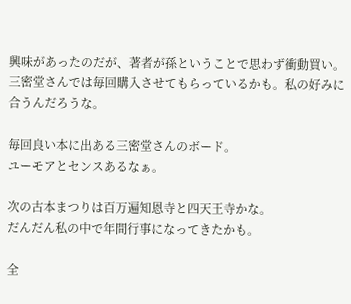興味があったのだが、著者が孫ということで思わず衝動買い。三密堂さんでは毎回購入させてもらっているかも。私の好みに合うんだろうな。

毎回良い本に出ある三密堂さんのボード。
ユーモアとセンスあるなぁ。

次の古本まつりは百万遍知恩寺と四天王寺かな。
だんだん私の中で年間行事になってきたかも。

全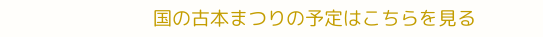国の古本まつりの予定はこちらを見る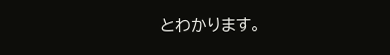とわかります。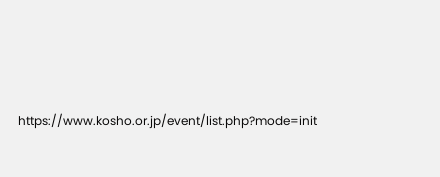https://www.kosho.or.jp/event/list.php?mode=init